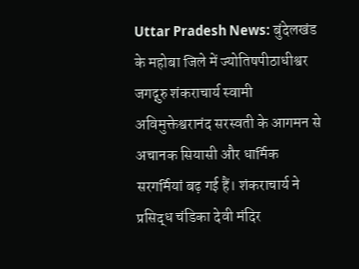Uttar Pradesh News: बुंदेलखंड के महोबा जिले में ज्योतिषपीठाधीश्वर जगद्गुरु शंकराचार्य स्वामी अविमुक्तेश्वरानंद सरस्वती के आगमन से अचानक सियासी और धार्मिक सरगर्मियां बढ़ गई हैं। शंकराचार्य ने प्रसिद्ध चंडिका देवी मंदिर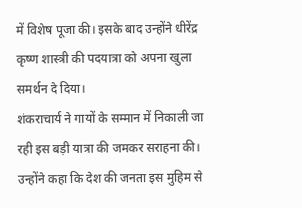में विशेष पूजा की। इसके बाद उन्होंने धीरेंद्र कृष्ण शास्त्री की पदयात्रा को अपना खुला समर्थन दे दिया।
शंकराचार्य ने गायों के सम्मान में निकाली जा रही इस बड़ी यात्रा की जमकर सराहना की। उन्होंने कहा कि देश की जनता इस मुहिम से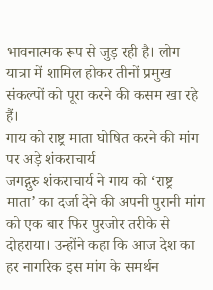भावनात्मक रूप से जुड़ रही है। लोग यात्रा में शामिल होकर तीनों प्रमुख संकल्पों को पूरा करने की कसम खा रहे हैं।
गाय को राष्ट्र माता घोषित करने की मांग पर अड़े शंकराचार्य
जगद्गुरु शंकराचार्य ने गाय को ‘राष्ट्र माता’ का दर्जा देने की अपनी पुरानी मांग को एक बार फिर पुरजोर तरीके से दोहराया। उन्होंने कहा कि आज देश का हर नागरिक इस मांग के समर्थन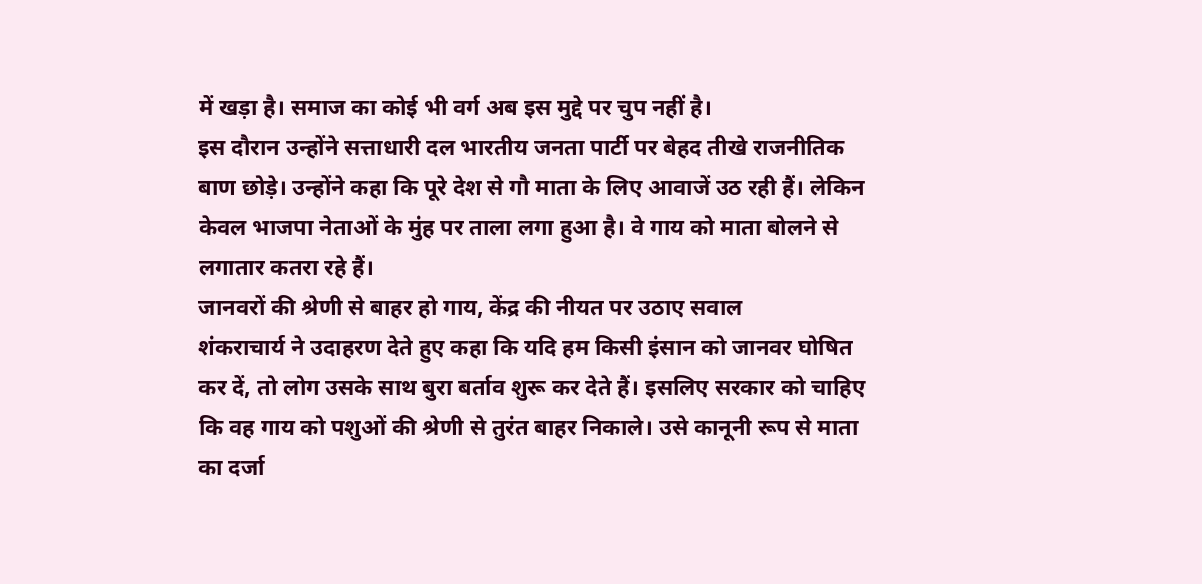में खड़ा है। समाज का कोई भी वर्ग अब इस मुद्दे पर चुप नहीं है।
इस दौरान उन्होंने सत्ताधारी दल भारतीय जनता पार्टी पर बेहद तीखे राजनीतिक बाण छोड़े। उन्होंने कहा कि पूरे देश से गौ माता के लिए आवाजें उठ रही हैं। लेकिन केवल भाजपा नेताओं के मुंह पर ताला लगा हुआ है। वे गाय को माता बोलने से लगातार कतरा रहे हैं।
जानवरों की श्रेणी से बाहर हो गाय, केंद्र की नीयत पर उठाए सवाल
शंकराचार्य ने उदाहरण देते हुए कहा कि यदि हम किसी इंसान को जानवर घोषित कर दें, तो लोग उसके साथ बुरा बर्ताव शुरू कर देते हैं। इसलिए सरकार को चाहिए कि वह गाय को पशुओं की श्रेणी से तुरंत बाहर निकाले। उसे कानूनी रूप से माता का दर्जा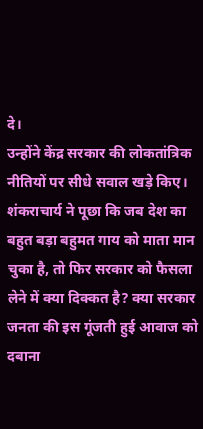दे।
उन्होंने केंद्र सरकार की लोकतांत्रिक नीतियों पर सीधे सवाल खड़े किए। शंकराचार्य ने पूछा कि जब देश का बहुत बड़ा बहुमत गाय को माता मान चुका है, तो फिर सरकार को फैसला लेने में क्या दिक्कत है? क्या सरकार जनता की इस गूंजती हुई आवाज को दबाना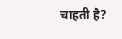चाहती है?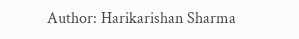Author: Harikarishan Sharma